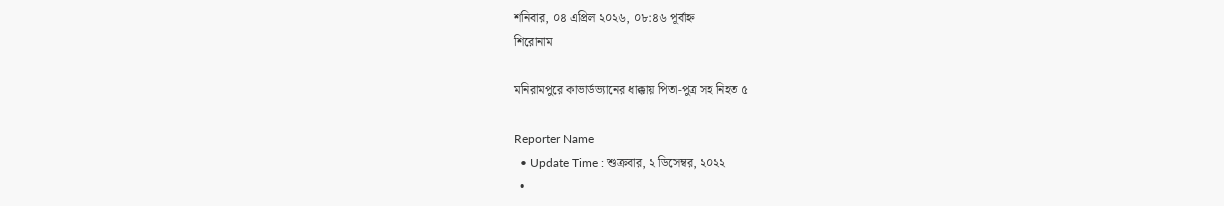শনিবার, ০৪ এপ্রিল ২০২৬, ০৮:৪৬ পূর্বাহ্ন
শিরোনাম

মনিরামপুরে কাভার্ডভ্যানের ধাক্কায় পিতা-পুত্র সহ নিহত ৫

Reporter Name
  • Update Time : শুক্রবার, ২ ডিসেম্বর, ২০২২
  •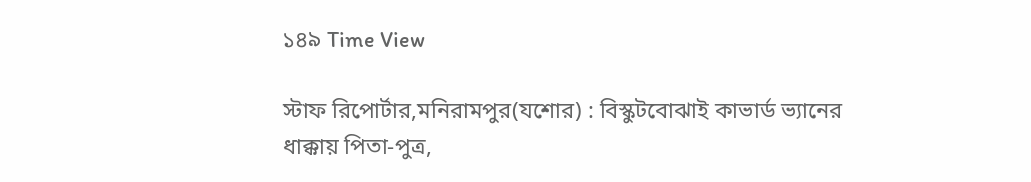১৪৯ Time View

স্টাফ রিপোর্টার,মনিরামপুর(যশোর) : বিস্কুটবোঝাই কাভার্ড ভ্যানের ধাক্কায় পিতা-পুত্র,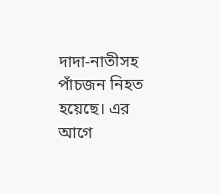দাদা-নাতীসহ পাঁচজন নিহত হয়েছে। এর আগে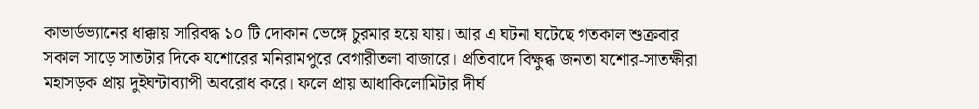কাভার্ডভ্যানের ধাক্কায় সারিবদ্ধ ১০ টি দোকান ভেঙ্গে চুরমার হয়ে যায়। আর এ ঘটনা ঘটেছে গতকাল শুক্রবার সকাল সাড়ে সাতটার দিকে যশোরের মনিরামপুরে বেগারীতলা বাজারে। প্রতিবাদে বিক্ষুব্ধ জনতা যশোর-সাতক্ষীরা মহাসড়ক প্রায় দুইঘন্টাব্যাপী অবরোধ করে। ফলে প্রায় আধাকিলোমিটার দীর্ঘ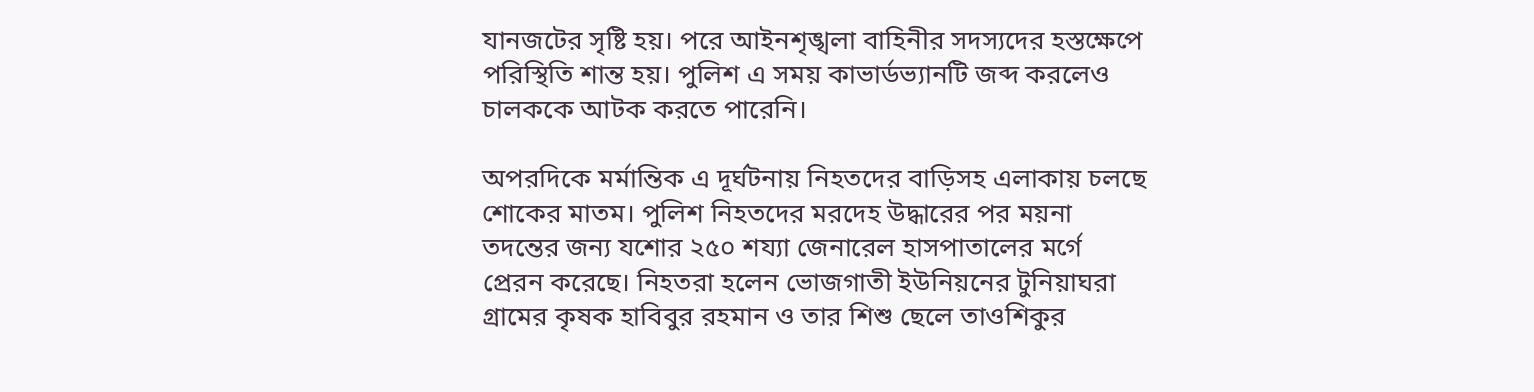যানজটের সৃষ্টি হয়। পরে আইনশৃঙ্খলা বাহিনীর সদস্যদের হস্তক্ষেপে পরিস্থিতি শান্ত হয়। পুলিশ এ সময় কাভার্ডভ্যানটি জব্দ করলেও চালককে আটক করতে পারেনি।

অপরদিকে মর্মান্তিক এ দূর্ঘটনায় নিহতদের বাড়িসহ এলাকায় চলছে শোকের মাতম। পুলিশ নিহতদের মরদেহ উদ্ধারের পর ময়না তদন্তের জন্য যশোর ২৫০ শয্যা জেনারেল হাসপাতালের মর্গে প্রেরন করেছে। নিহতরা হলেন ভোজগাতী ইউনিয়নের টুনিয়াঘরা গ্রামের কৃষক হাবিবুর রহমান ও তার শিশু ছেলে তাওশিকুর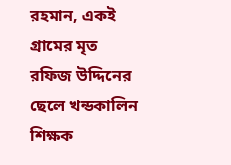রহমান, একই গ্রামের মৃত রফিজ উদ্দিনের ছেলে খন্ডকালিন শিক্ষক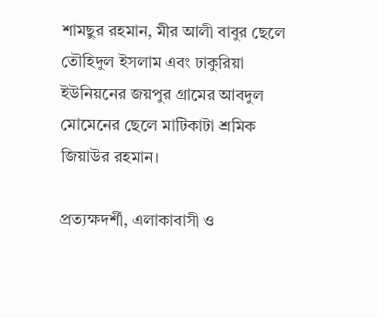শামছুর রহমান, মীর আলী বাবুর ছেলে তৌহিদুল ইসলাম এবং ঢাকুরিয়া ইউনিয়নের জয়পুর গ্রামের আবদুল মোমেনের ছেলে মাটিকাটা শ্রমিক জিয়াউর রহমান।

প্রত্যক্ষদর্শী, এলাকাবাসী ও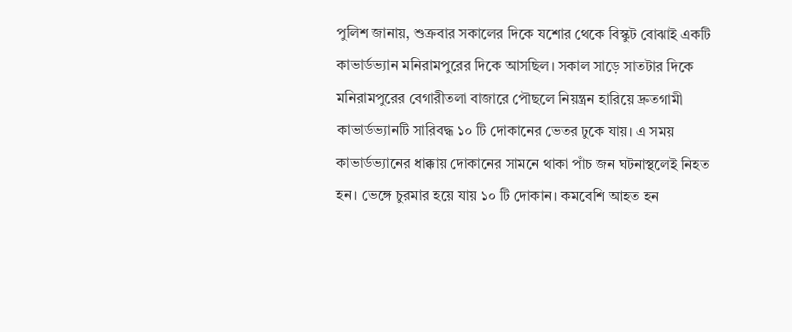পুলিশ জানায়, শুক্রবার সকালের দিকে যশোর থেকে বিস্কুট বোঝাই একটি কাভার্ডভ্যান মনিরামপুরের দিকে আসছিল। সকাল সাড়ে সাতটার দিকে মনিরামপুরের বেগারীতলা বাজারে পৌছলে নিয়ন্ত্রন হারিয়ে দ্রুতগামী কাভার্ডভ্যানটি সারিবদ্ধ ১০ টি দোকানের ভেতর ঢুকে যায়। এ সময় কাভার্ডভ্যানের ধাক্কায় দোকানের সামনে থাকা পাঁচ জন ঘটনাস্থলেই নিহত হন। ভেঙ্গে চুরমার হয়ে যায় ১০ টি দোকান। কমবেশি আহত হন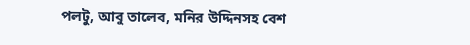পলটু, আবু তালেব, মনির উদ্দিনসহ বেশ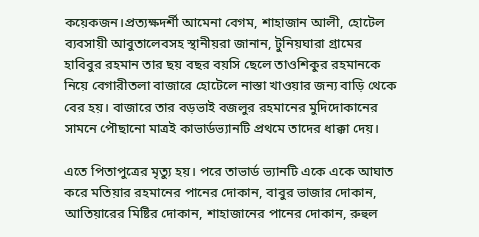কয়েকজন।প্রত্যক্ষদর্শী আমেনা বেগম, শাহাজান আলী, হোটেল ব্যবসায়ী আবুতালেবসহ স্থানীয়রা জানান, টুনিয়ঘারা গ্রামের হাবিবুর রহমান তার ছয় বছর বয়সি ছেলে তাওশিকুর রহমানকে নিয়ে বেগারীতলা বাজারে হোটেলে নাস্তা খাওয়ার জন্য বাড়ি থেকে বের হয়। বাজারে তার বড়ভাই বজলুর রহমানের মুদিদোকানের সামনে পৌছানো মাত্রই কাভার্ডভ্যানটি প্রথমে তাদের ধাক্কা দেয়।

এতে পিতাপুত্রের মৃত্যু হয়। পরে তাভার্ড ভ্যানটি একে একে আঘাত করে মতিয়ার রহমানের পানের দোকান, বাবুর ভাজার দোকান, আতিয়ারের মিষ্টির দোকান, শাহাজানের পানের দোকান, রুহুল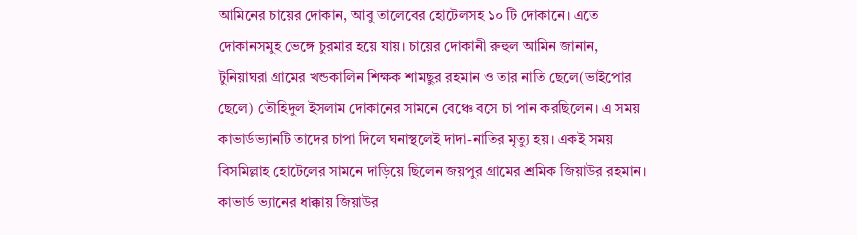আমিনের চায়ের দোকান, আবু তালেবের হোটেলসহ ১০ টি দোকানে। এতে দোকানসমুহ ভেঙ্গে চুরমার হয়ে যায়। চায়ের দোকানী রুহুল আমিন জানান, টুনিয়াঘরা গ্রামের খন্ডকালিন শিক্ষক শামছুর রহমান ও তার নাতি ছেলে(ভাইপোর ছেলে) তৌহিদুল ইসলাম দোকানের সামনে বেঞ্চে বসে চা পান করছিলেন। এ সময় কাভার্ডভ্যানটি তাদের চাপা দিলে ঘনাস্থলেই দাদা-নাতির মৃত্যু হয়। একই সময় বিসমিল্লাহ হোটেলের সামনে দাড়িয়ে ছিলেন জয়পুর গ্রামের শ্রমিক জিয়াউর রহমান। কাভার্ড ভ্যানের ধাক্কায় জিয়াউর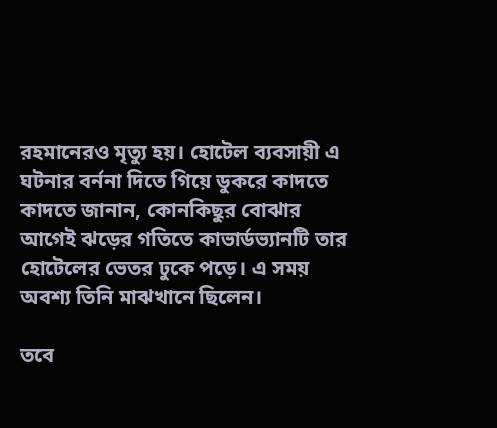রহমানেরও মৃত্যু হয়। হোটেল ব্যবসায়ী এ ঘটনার বর্ননা দিতে গিয়ে ডুকরে কাদতে কাদতে জানান, কোনকিছুর বোঝার আগেই ঝড়ের গতিতে কাভার্ডভ্যানটি তার হোটেলের ভেতর ঢুকে পড়ে। এ সময় অবশ্য তিনি মাঝখানে ছিলেন।

তবে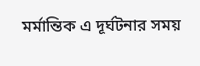মর্মান্তিক এ দূর্ঘটনার সময়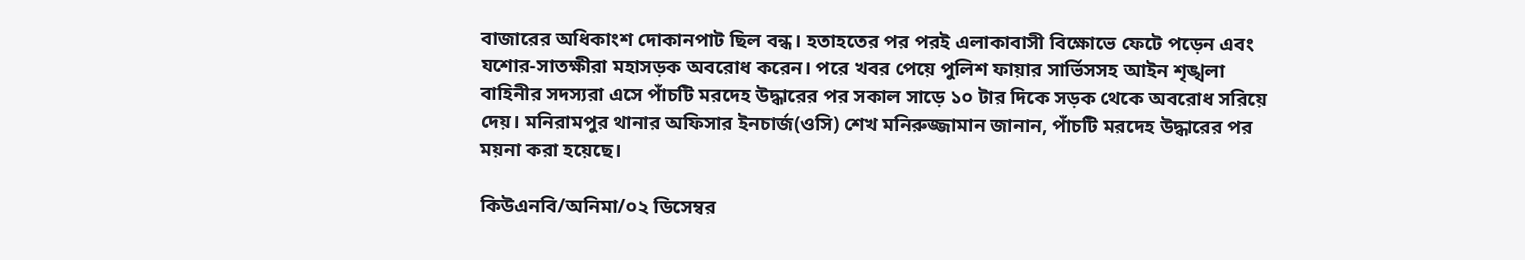বাজারের অধিকাংশ দোকানপাট ছিল বন্ধ। হতাহতের পর পরই এলাকাবাসী বিক্ষোভে ফেটে পড়েন এবং যশোর-সাতক্ষীরা মহাসড়ক অবরোধ করেন। পরে খবর পেয়ে পুলিশ ফায়ার সার্ভিসসহ আইন শৃঙ্খলা বাহিনীর সদস্যরা এসে পাঁচটি মরদেহ উদ্ধারের পর সকাল সাড়ে ১০ টার দিকে সড়ক থেকে অবরোধ সরিয়ে দেয়। মনিরামপুর থানার অফিসার ইনচার্জ(ওসি) শেখ মনিরুজ্জামান জানান, পাঁচটি মরদেহ উদ্ধারের পর ময়না করা হয়েছে।

কিউএনবি/অনিমা/০২ ডিসেম্বর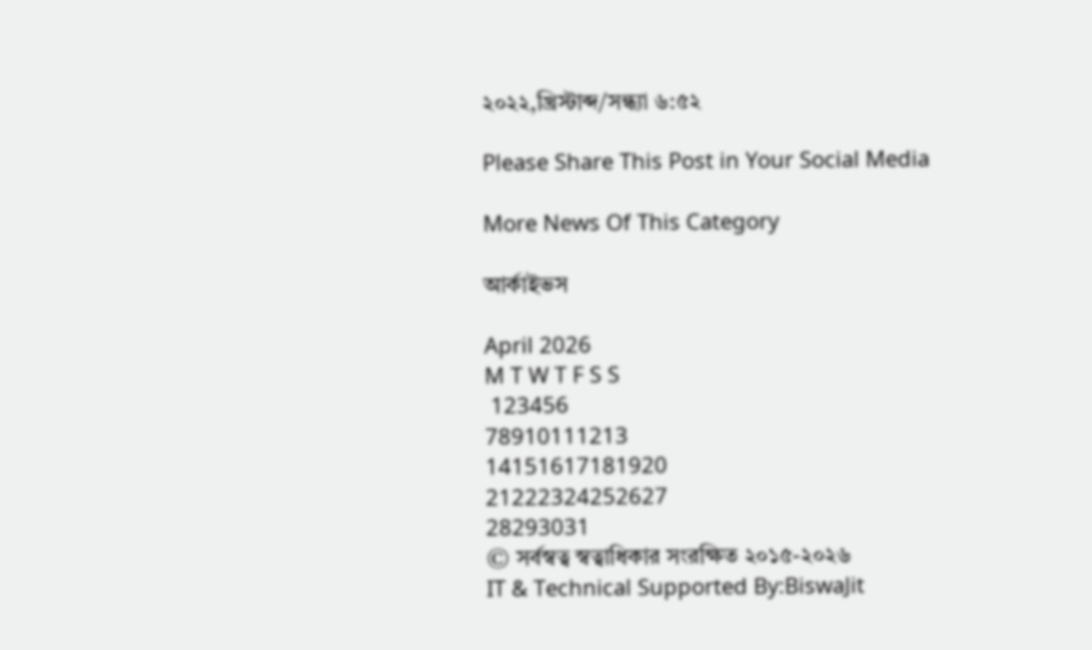২০২২,খ্রিস্টাব্দ/সন্ধ্যা ৬:৫২

Please Share This Post in Your Social Media

More News Of This Category

আর্কাইভস

April 2026
M T W T F S S
 123456
78910111213
14151617181920
21222324252627
28293031
© সর্বস্বত্ব স্বত্বাধিকার সংরক্ষিত ২০১৫-২০২৬
IT & Technical Supported By:BiswaJit